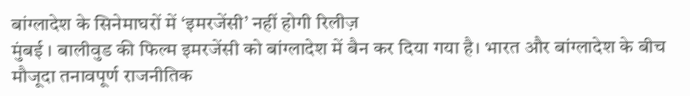बांग्लादेश के सिनेमाघरों में ‘इमरजेंसी’ नहीं होगी रिलीज़
मुंबई । बालीवुड की फिल्म इमरजेंसी को बांग्लादेश में बैन कर दिया गया है। भारत और बांग्लादेश के बीच मौजूदा तनावपूर्ण राजनीतिक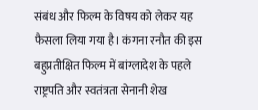संबंध और फिल्म के विषय को लेकर यह फैसला लिया गया है। कंगना रनौत की इस बहुप्रतीक्षित फिल्म में बांग्लादेश के पहले राष्ट्रपति और स्वतंत्रता सेनानी शेख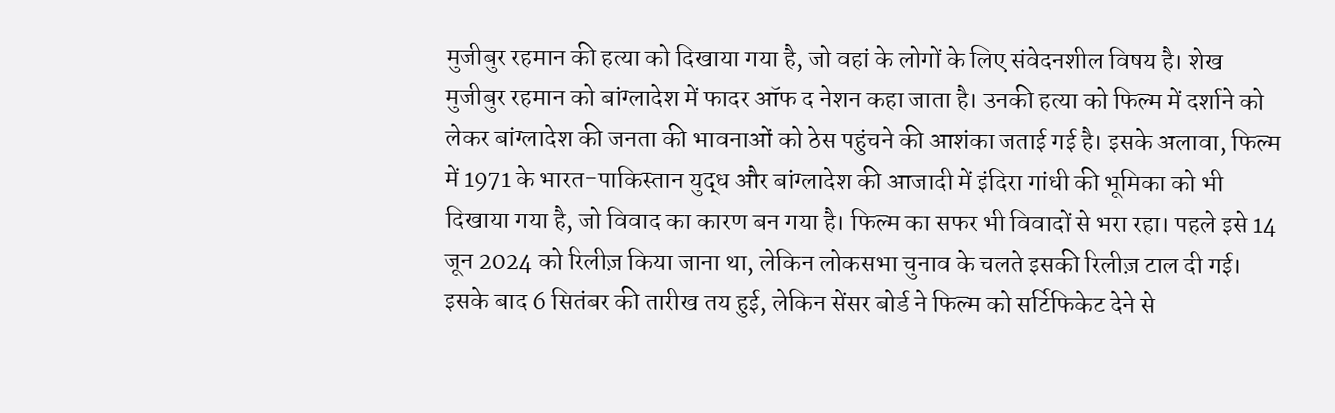मुजीबुर रहमान की हत्या को दिखाया गया है, जो वहां के लोगों के लिए संवेदनशील विषय है। शेख मुजीबुर रहमान को बांग्लादेश में फादर ऑफ द नेशन कहा जाता है। उनकी हत्या को फिल्म में दर्शाने को लेकर बांग्लादेश की जनता की भावनाओं को ठेस पहुंचने की आशंका जताई गई है। इसके अलावा, फिल्म में 1971 के भारत-पाकिस्तान युद्ध और बांग्लादेश की आजादी में इंदिरा गांधी की भूमिका को भी दिखाया गया है, जो विवाद का कारण बन गया है। फिल्म का सफर भी विवादों से भरा रहा। पहले इसे 14 जून 2024 को रिलीज़ किया जाना था, लेकिन लोकसभा चुनाव के चलते इसकी रिलीज़ टाल दी गई। इसके बाद 6 सितंबर की तारीख तय हुई, लेकिन सेंसर बोर्ड ने फिल्म को सर्टिफिकेट देने से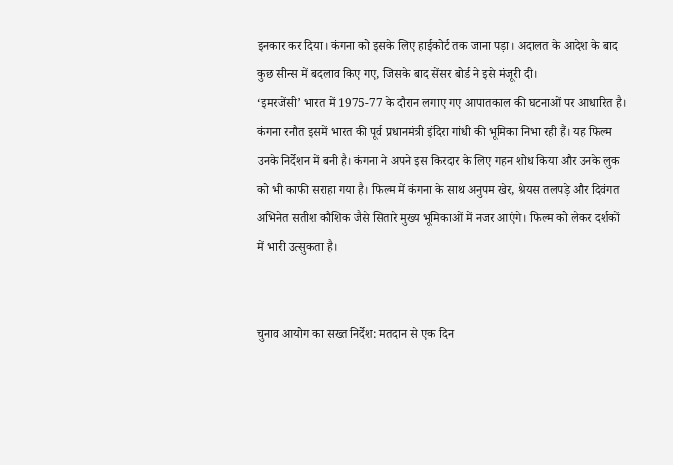इनकार कर दिया। कंगना को इसके लिए हाईकोर्ट तक जाना पड़ा। अदालत के आदेश के बाद कुछ सीन्स में बदलाव किए गए, जिसके बाद सेंसर बोर्ड ने इसे मंजूरी दी।
‘इमरजेंसी’ भारत में 1975-77 के दौरान लगाए गए आपातकाल की घटनाओं पर आधारित है। कंगना रनौत इसमें भारत की पूर्व प्रधानमंत्री इंदिरा गांधी की भूमिका निभा रही हैं। यह फिल्म उनके निर्देशन में बनी है। कंगना ने अपने इस किरदार के लिए गहन शोध किया और उनके लुक को भी काफी सराहा गया है। फिल्म में कंगना के साथ अनुपम खेर, श्रेयस तलपड़े और दिवंगत अभिनेत सतीश कौशिक जैसे सितारे मुख्य भूमिकाओं में नजर आएंगे। फिल्म को लेकर दर्शकों में भारी उत्सुकता है।


चुनाव आयोग का सख्त निर्देश: मतदान से एक दिन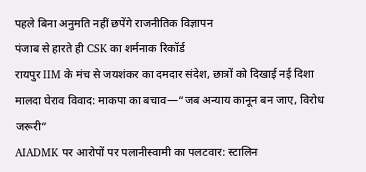पहले बिना अनुमति नहीं छपेंगे राजनीतिक विज्ञापन
पंजाब से हारते ही CSK का शर्मनाक रिकॉर्ड
रायपुर IIM के मंच से जयशंकर का दमदार संदेश, छात्रों को दिखाई नई दिशा
मालदा घेराव विवाद: माकपा का बचाव—“जब अन्याय कानून बन जाए, विरोध जरूरी”
AIADMK पर आरोपों पर पलानीस्वामी का पलटवार: स्टालिन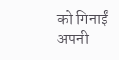को गिनाईं अपनी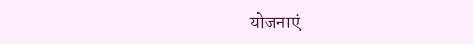योजनाएं